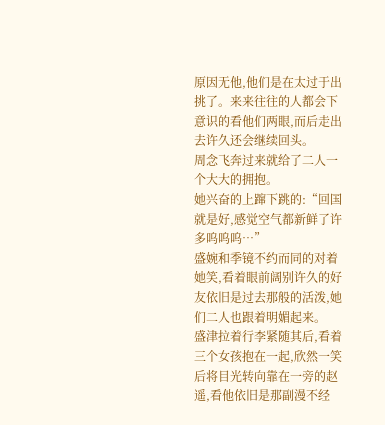原因无他,他们是在太过于出挑了。来来往往的人都会下意识的看他们两眼,而后走出去许久还会继续回头。
周念飞奔过来就给了二人一个大大的拥抱。
她兴奋的上蹿下跳的:“回国就是好,感觉空气都新鲜了许多呜呜呜…”
盛婉和季镜不约而同的对着她笑,看着眼前阔别许久的好友依旧是过去那般的活泼,她们二人也跟着明媚起来。
盛津拉着行李紧随其后,看着三个女孩抱在一起,欣然一笑后将目光转向靠在一旁的赵遥,看他依旧是那副漫不经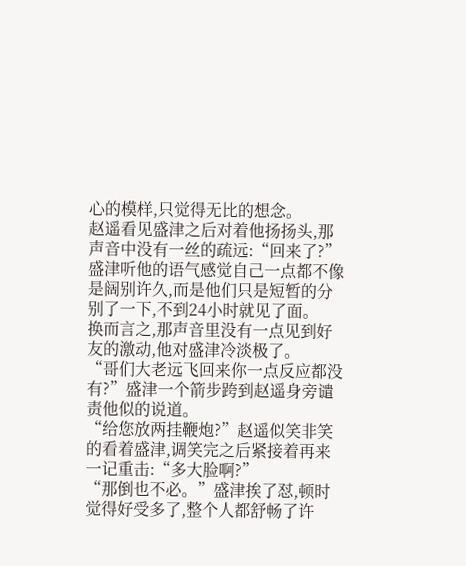心的模样,只觉得无比的想念。
赵遥看见盛津之后对着他扬扬头,那声音中没有一丝的疏远:“回来了?”
盛津听他的语气感觉自己一点都不像是阔别许久,而是他们只是短暂的分别了一下,不到24小时就见了面。
换而言之,那声音里没有一点见到好友的激动,他对盛津冷淡极了。
“哥们大老远飞回来你一点反应都没有?”盛津一个箭步跨到赵遥身旁谴责他似的说道。
“给您放两挂鞭炮?”赵遥似笑非笑的看着盛津,调笑完之后紧接着再来一记重击:“多大脸啊?”
“那倒也不必。”盛津挨了怼,顿时觉得好受多了,整个人都舒畅了许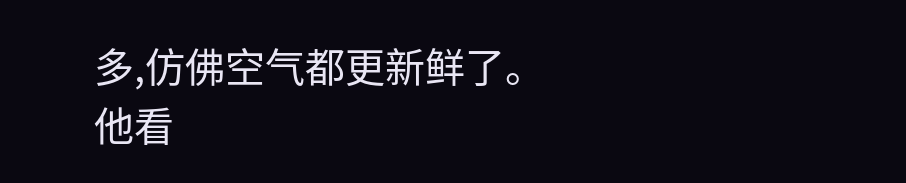多,仿佛空气都更新鲜了。
他看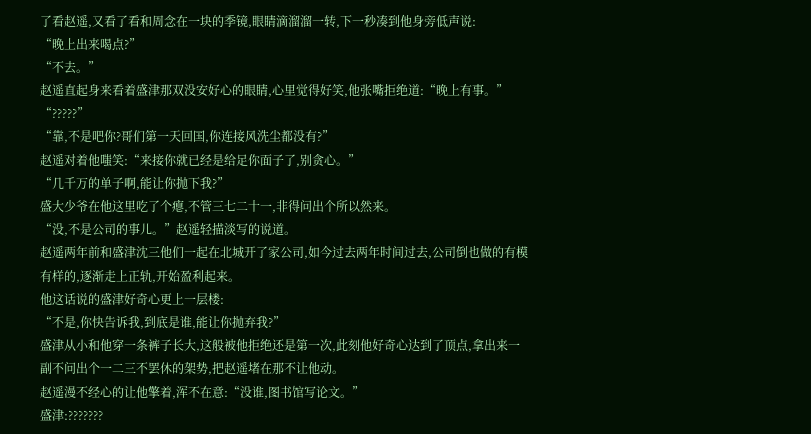了看赵遥,又看了看和周念在一块的季镜,眼睛滴溜溜一转,下一秒凑到他身旁低声说:
“晚上出来喝点?”
“不去。”
赵遥直起身来看着盛津那双没安好心的眼睛,心里觉得好笑,他张嘴拒绝道:“晚上有事。”
“?????”
“靠,不是吧你?哥们第一天回国,你连接风洗尘都没有?”
赵遥对着他嗤笑:“来接你就已经是给足你面子了,别贪心。”
“几千万的单子啊,能让你抛下我?”
盛大少爷在他这里吃了个瘪,不管三七二十一,非得问出个所以然来。
“没,不是公司的事儿。”赵遥轻描淡写的说道。
赵遥两年前和盛津沈三他们一起在北城开了家公司,如今过去两年时间过去,公司倒也做的有模有样的,逐渐走上正轨,开始盈利起来。
他这话说的盛津好奇心更上一层楼:
“不是,你快告诉我,到底是谁,能让你抛弃我?”
盛津从小和他穿一条裤子长大,这般被他拒绝还是第一次,此刻他好奇心达到了顶点,拿出来一副不问出个一二三不罢休的架势,把赵遥堵在那不让他动。
赵遥漫不经心的让他擎着,浑不在意:“没谁,图书馆写论文。”
盛津:???????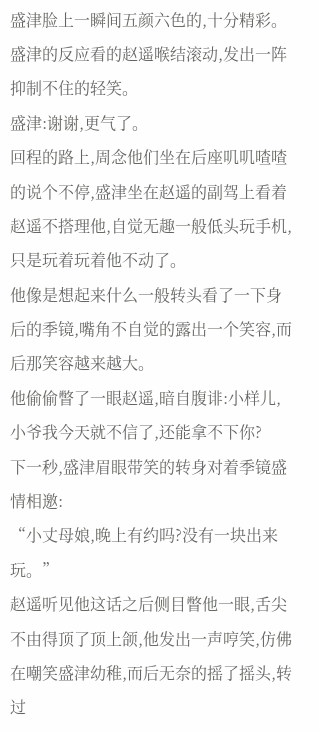盛津脸上一瞬间五颜六色的,十分精彩。
盛津的反应看的赵遥喉结滚动,发出一阵抑制不住的轻笑。
盛津:谢谢,更气了。
回程的路上,周念他们坐在后座叽叽喳喳的说个不停,盛津坐在赵遥的副驾上看着赵遥不搭理他,自觉无趣一般低头玩手机,只是玩着玩着他不动了。
他像是想起来什么一般转头看了一下身后的季镜,嘴角不自觉的露出一个笑容,而后那笑容越来越大。
他偷偷瞥了一眼赵遥,暗自腹诽:小样儿,小爷我今天就不信了,还能拿不下你?
下一秒,盛津眉眼带笑的转身对着季镜盛情相邀:
“小丈母娘,晚上有约吗?没有一块出来玩。”
赵遥听见他这话之后侧目瞥他一眼,舌尖不由得顶了顶上颌,他发出一声哼笑,仿佛在嘲笑盛津幼稚,而后无奈的摇了摇头,转过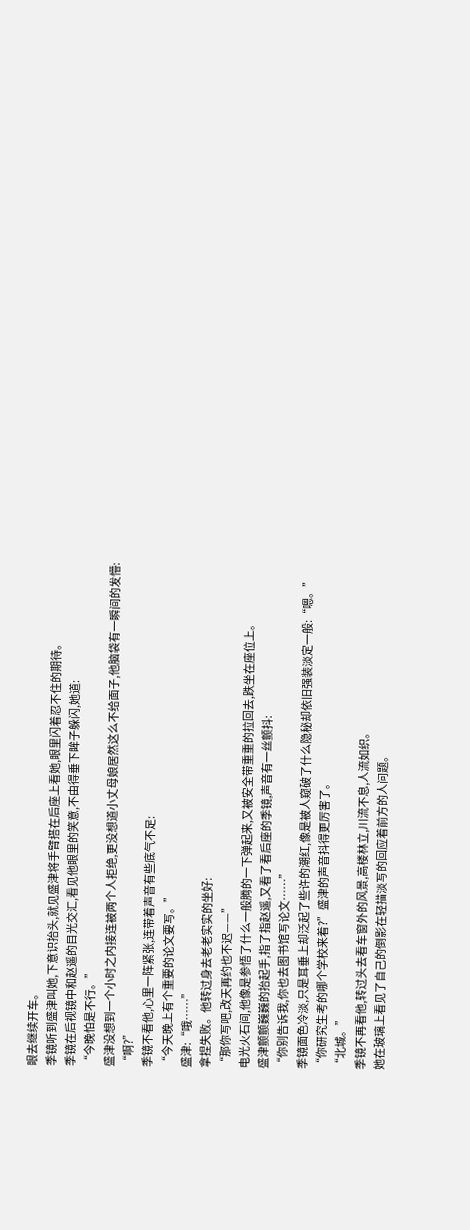眼去继续开车。
季镜听到盛津叫她,下意识抬头,就见盛津将手臂搭在后座上看她,眼里闪着忍不住的期待。
季镜在后视镜中和赵遥的目光交汇,看见他眼里的笑意,不由得垂下眸子躲闪,她道:
“今晚怕是不行。”
盛津没想到一个小时之内接连被两个人拒绝,更没想道小丈母娘居然这么不给面子,他脑袋有一瞬间的发懵:
“啊?”
季镜不看他,心里一阵紧张,连带着声音有些底气不足:
“今天晚上有个重要的论文要写。”
盛津:“哦……”
拿捏失败。他转过身去老老实实的坐好:
“那你写吧,改天再约也不迟——”
电光火石间,他像是参悟了什么一般腾的一下弹起来,又被安全带重重的拉回去,跌坐在座位上。
盛津颤颤巍巍的抬起手,指了指赵遥,又看了看后座的季镜,声音有一丝颤抖:
“你别告诉我,你也去图书馆写论文……”
季镜面色冷淡,只是耳垂上却泛起了些许的潮红,像是被人窥破了什么隐秘却依旧强装淡定一般:“嗯。”
“你研究生考的哪个学校来着?”盛津的声音抖得更厉害了。
“北城。”
季镜不再看他,转过头去看车窗外的风景,高楼林立,川流不息,人流如织。
她在玻璃上看见了自己的倒影在轻描淡写的回应着前方的人问题。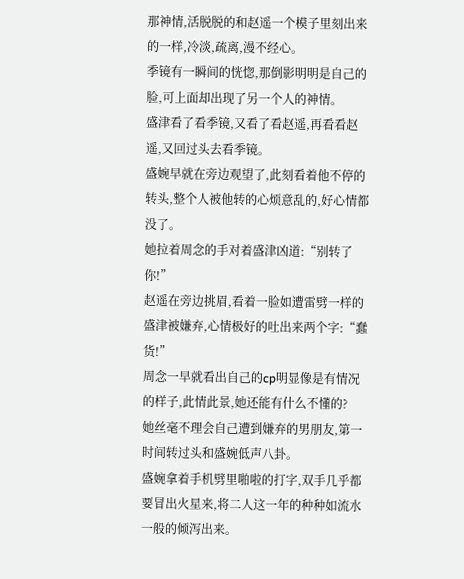那神情,活脱脱的和赵遥一个模子里刻出来的一样,冷淡,疏离,漫不经心。
季镜有一瞬间的恍惚,那倒影明明是自己的脸,可上面却出现了另一个人的神情。
盛津看了看季镜,又看了看赵遥,再看看赵遥,又回过头去看季镜。
盛婉早就在旁边观望了,此刻看着他不停的转头,整个人被他转的心烦意乱的,好心情都没了。
她拉着周念的手对着盛津凶道:“别转了你!”
赵遥在旁边挑眉,看着一脸如遭雷劈一样的盛津被嫌弃,心情极好的吐出来两个字:“蠢货!”
周念一早就看出自己的cp明显像是有情况的样子,此情此景,她还能有什么不懂的?
她丝毫不理会自己遭到嫌弃的男朋友,第一时间转过头和盛婉低声八卦。
盛婉拿着手机劈里啪啦的打字,双手几乎都要冒出火星来,将二人这一年的种种如流水一般的倾泻出来。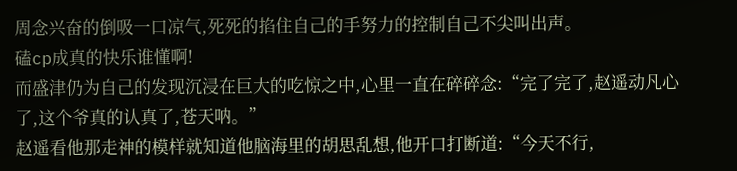周念兴奋的倒吸一口凉气,死死的掐住自己的手努力的控制自己不尖叫出声。
磕cp成真的快乐谁懂啊!
而盛津仍为自己的发现沉浸在巨大的吃惊之中,心里一直在碎碎念:“完了完了,赵遥动凡心了,这个爷真的认真了,苍天呐。”
赵遥看他那走神的模样就知道他脑海里的胡思乱想,他开口打断道:“今天不行,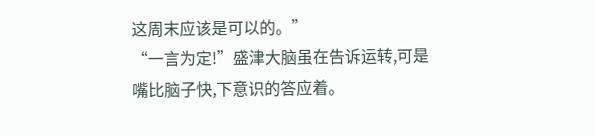这周末应该是可以的。”
“一言为定!”盛津大脑虽在告诉运转,可是嘴比脑子快,下意识的答应着。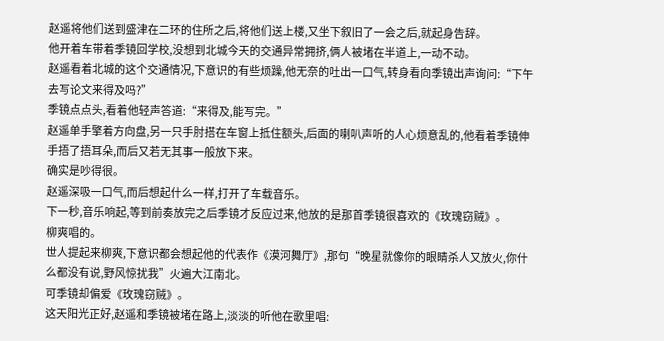赵遥将他们送到盛津在二环的住所之后,将他们送上楼,又坐下叙旧了一会之后,就起身告辞。
他开着车带着季镜回学校,没想到北城今天的交通异常拥挤,俩人被堵在半道上,一动不动。
赵遥看着北城的这个交通情况,下意识的有些烦躁,他无奈的吐出一口气,转身看向季镜出声询问:“下午去写论文来得及吗?”
季镜点点头,看着他轻声答道:“来得及,能写完。”
赵遥单手擎着方向盘,另一只手肘搭在车窗上抵住额头,后面的喇叭声听的人心烦意乱的,他看着季镜伸手捂了捂耳朵,而后又若无其事一般放下来。
确实是吵得很。
赵遥深吸一口气,而后想起什么一样,打开了车载音乐。
下一秒,音乐响起,等到前奏放完之后季镜才反应过来,他放的是那首季镜很喜欢的《玫瑰窃贼》。
柳爽唱的。
世人提起来柳爽,下意识都会想起他的代表作《漠河舞厅》,那句“晚星就像你的眼睛杀人又放火,你什么都没有说,野风惊扰我”火遍大江南北。
可季镜却偏爱《玫瑰窃贼》。
这天阳光正好,赵遥和季镜被堵在路上,淡淡的听他在歌里唱: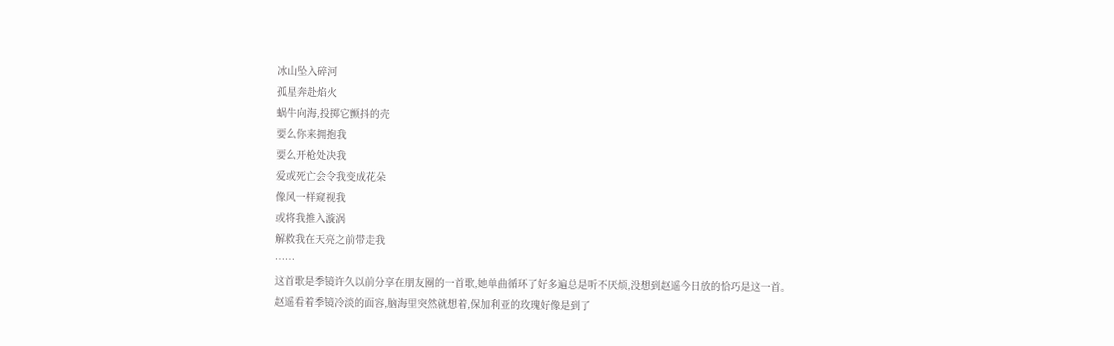冰山坠入碎河
孤星奔赴焰火
蜗牛向海,投掷它颤抖的壳
要么你来拥抱我
要么开枪处决我
爱或死亡会令我变成花朵
像风一样窥视我
或将我推入漩涡
解救我在天亮之前带走我
……
这首歌是季镜许久以前分享在朋友圈的一首歌,她单曲循环了好多遍总是听不厌烦,没想到赵遥今日放的恰巧是这一首。
赵遥看着季镜冷淡的面容,脑海里突然就想着,保加利亚的玫瑰好像是到了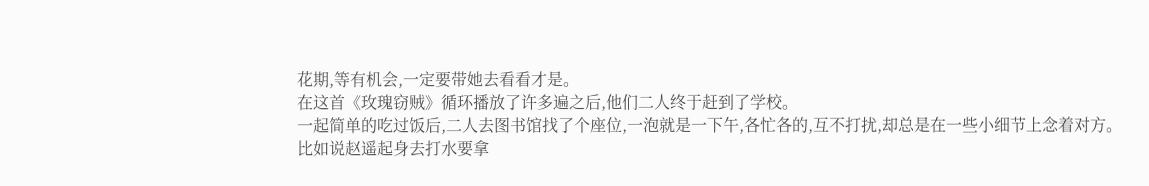花期,等有机会,一定要带她去看看才是。
在这首《玫瑰窃贼》循环播放了许多遍之后,他们二人终于赶到了学校。
一起简单的吃过饭后,二人去图书馆找了个座位,一泡就是一下午,各忙各的,互不打扰,却总是在一些小细节上念着对方。
比如说赵遥起身去打水要拿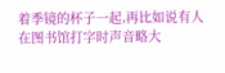着季镜的杯子一起,再比如说有人在图书馆打字时声音略大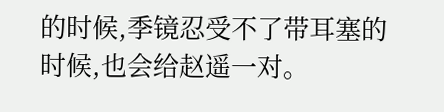的时候,季镜忍受不了带耳塞的时候,也会给赵遥一对。